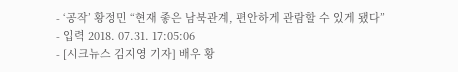- ‘공작’ 황정민 “현재 좋은 남북관계, 편안하게 관람할 수 있게 됐다”
- 입력 2018. 07.31. 17:05:06
- [시크뉴스 김지영 기자] 배우 황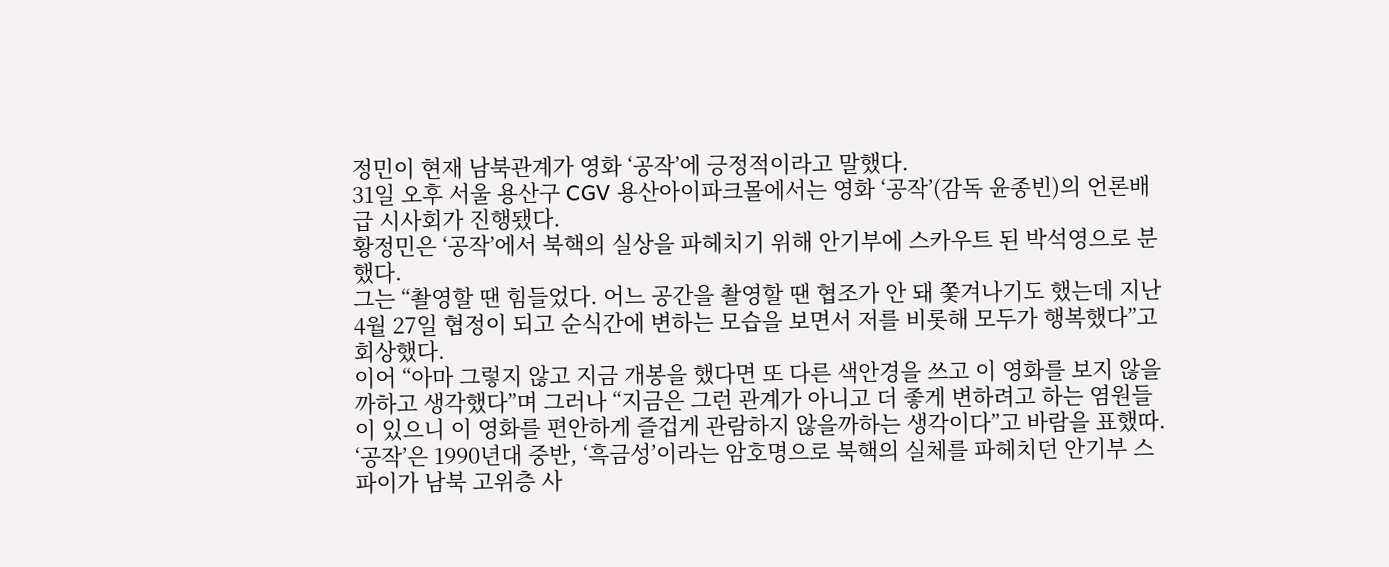정민이 현재 남북관계가 영화 ‘공작’에 긍정적이라고 말했다.
31일 오후 서울 용산구 CGV 용산아이파크몰에서는 영화 ‘공작’(감독 윤종빈)의 언론배급 시사회가 진행됐다.
황정민은 ‘공작’에서 북핵의 실상을 파헤치기 위해 안기부에 스카우트 된 박석영으로 분했다.
그는 “촬영할 땐 힘들었다. 어느 공간을 촬영할 땐 협조가 안 돼 쫓겨나기도 했는데 지난 4월 27일 협정이 되고 순식간에 변하는 모습을 보면서 저를 비롯해 모두가 행복했다”고 회상했다.
이어 “아마 그렇지 않고 지금 개봉을 했다면 또 다른 색안경을 쓰고 이 영화를 보지 않을까하고 생각했다”며 그러나 “지금은 그런 관계가 아니고 더 좋게 변하려고 하는 염원들이 있으니 이 영화를 편안하게 즐겁게 관람하지 않을까하는 생각이다”고 바람을 표했따.
‘공작’은 1990년대 중반, ‘흑금성’이라는 암호명으로 북핵의 실체를 파헤치던 안기부 스파이가 남북 고위층 사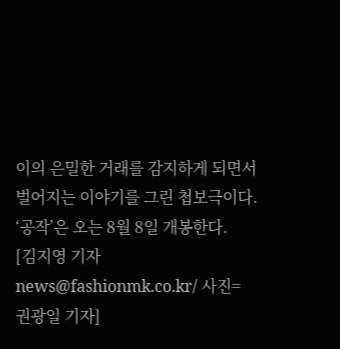이의 은밀한 거래를 감지하게 되면서 벌어지는 이야기를 그린 첩보극이다.
‘공작’은 오는 8월 8일 개봉한다.
[김지영 기자 news@fashionmk.co.kr/ 사진= 권광일 기자]